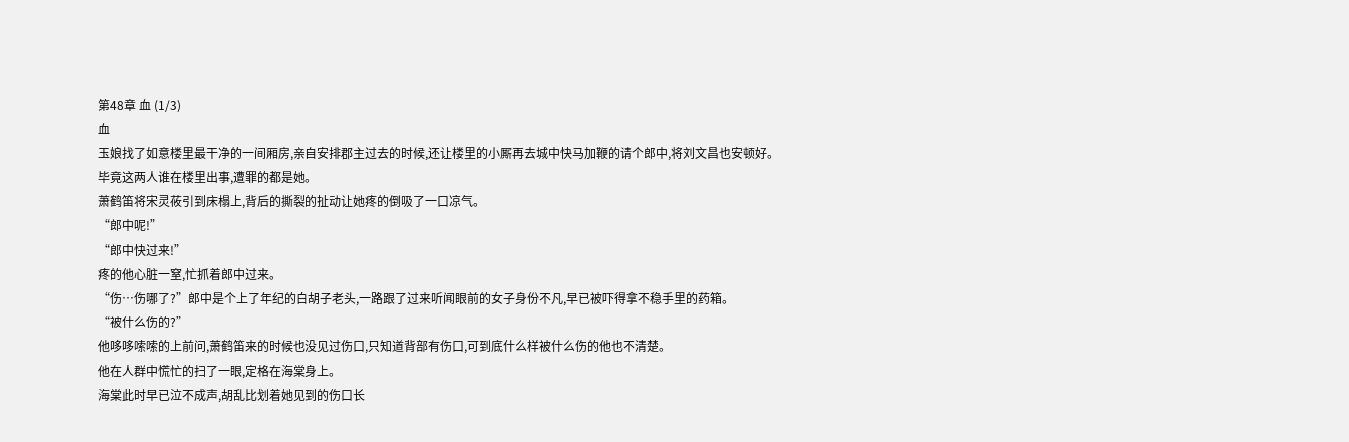第48章 血 (1/3)
血
玉娘找了如意楼里最干净的一间厢房,亲自安排郡主过去的时候,还让楼里的小厮再去城中快马加鞭的请个郎中,将刘文昌也安顿好。
毕竟这两人谁在楼里出事,遭罪的都是她。
萧鹤笛将宋灵莜引到床榻上,背后的撕裂的扯动让她疼的倒吸了一口凉气。
“郎中呢!”
“郎中快过来!”
疼的他心脏一窒,忙抓着郎中过来。
“伤…伤哪了?”郎中是个上了年纪的白胡子老头,一路跟了过来听闻眼前的女子身份不凡,早已被吓得拿不稳手里的药箱。
“被什么伤的?”
他哆哆嗦嗦的上前问,萧鹤笛来的时候也没见过伤口,只知道背部有伤口,可到底什么样被什么伤的他也不清楚。
他在人群中慌忙的扫了一眼,定格在海棠身上。
海棠此时早已泣不成声,胡乱比划着她见到的伤口长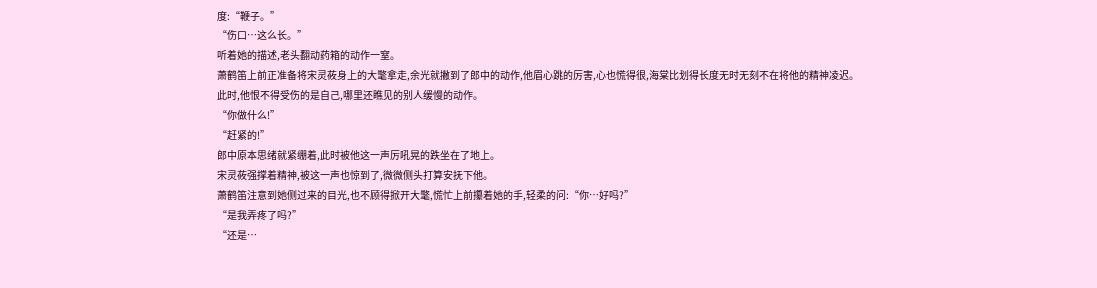度:“鞭子。”
“伤口…这么长。”
听着她的描述,老头翻动药箱的动作一窒。
萧鹤笛上前正准备将宋灵莜身上的大氅拿走,余光就撇到了郎中的动作,他眉心跳的厉害,心也慌得很,海棠比划得长度无时无刻不在将他的精神凌迟。
此时,他恨不得受伤的是自己,哪里还瞧见的别人缓慢的动作。
“你做什么!”
“赶紧的!”
郎中原本思绪就紧绷着,此时被他这一声厉吼晃的跌坐在了地上。
宋灵莜强撑着精神,被这一声也惊到了,微微侧头打算安抚下他。
萧鹤笛注意到她侧过来的目光,也不顾得掀开大氅,慌忙上前攥着她的手,轻柔的问:“你…好吗?”
“是我弄疼了吗?”
“还是…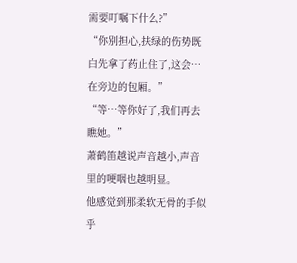需要叮嘱下什么?”
“你别担心,扶绿的伤势既白先拿了药止住了,这会…在旁边的包厢。”
“等…等你好了,我们再去瞧她。”
萧鹤笛越说声音越小,声音里的哽咽也越明显。
他感觉到那柔软无骨的手似乎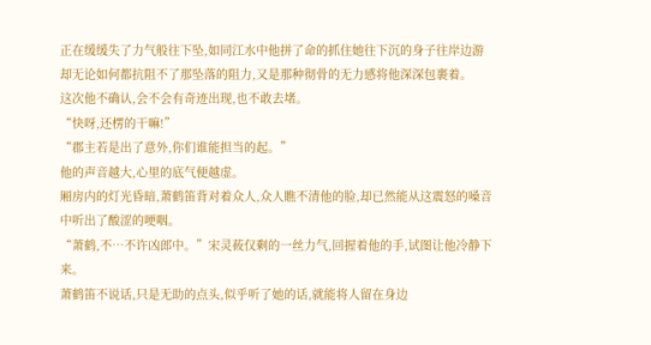正在缓缓失了力气般往下坠,如同江水中他拼了命的抓住她往下沉的身子往岸边游却无论如何都抗阻不了那坠落的阻力,又是那种彻骨的无力感将他深深包裹着。
这次他不确认,会不会有奇迹出现,也不敢去堵。
“快呀,还楞的干嘛!”
“郡主若是出了意外,你们谁能担当的起。”
他的声音越大,心里的底气便越虚。
厢房内的灯光昏暗,萧鹤笛背对着众人,众人瞧不清他的脸,却已然能从这震怒的嗓音中听出了酸涩的哽咽。
“萧鹤,不…不许凶郎中。”宋灵莜仅剩的一丝力气,回握着他的手,试图让他冷静下来。
萧鹤笛不说话,只是无助的点头,似乎听了她的话,就能将人留在身边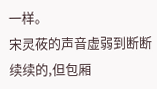一样。
宋灵莜的声音虚弱到断断续续的,但包厢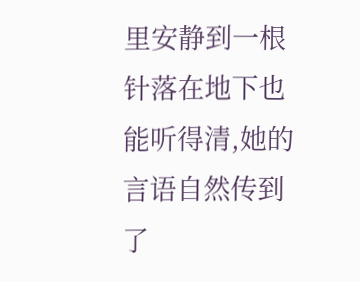里安静到一根针落在地下也能听得清,她的言语自然传到了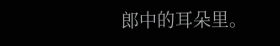郎中的耳朵里。